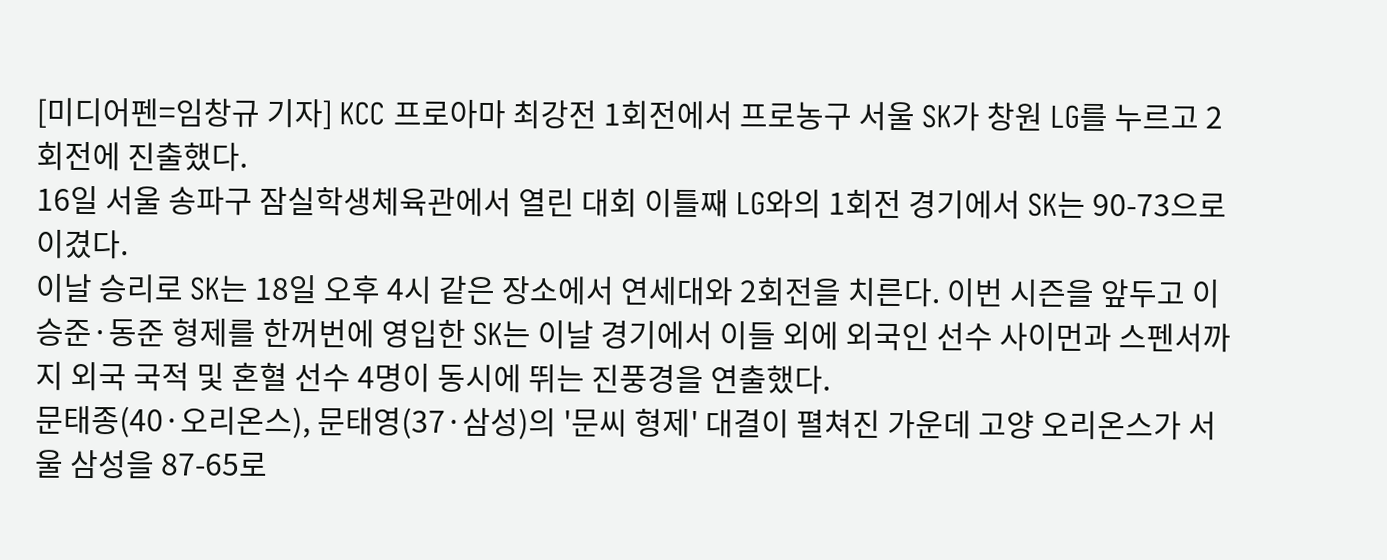[미디어펜=임창규 기자] KCC 프로아마 최강전 1회전에서 프로농구 서울 SK가 창원 LG를 누르고 2회전에 진출했다.
16일 서울 송파구 잠실학생체육관에서 열린 대회 이틀째 LG와의 1회전 경기에서 SK는 90-73으로 이겼다.
이날 승리로 SK는 18일 오후 4시 같은 장소에서 연세대와 2회전을 치른다. 이번 시즌을 앞두고 이승준·동준 형제를 한꺼번에 영입한 SK는 이날 경기에서 이들 외에 외국인 선수 사이먼과 스펜서까지 외국 국적 및 혼혈 선수 4명이 동시에 뛰는 진풍경을 연출했다.
문태종(40·오리온스), 문태영(37·삼성)의 '문씨 형제' 대결이 펼쳐진 가운데 고양 오리온스가 서울 삼성을 87-65로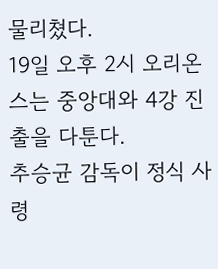물리쳤다.
19일 오후 2시 오리온스는 중앙대와 4강 진출을 다툰다.
추승균 감독이 정식 사령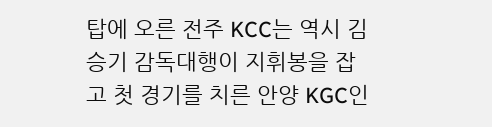탑에 오른 전주 KCC는 역시 김승기 감독대행이 지휘봉을 잡고 첫 경기를 치른 안양 KGC인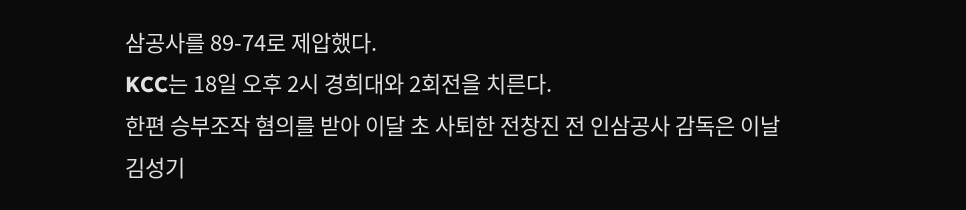삼공사를 89-74로 제압했다.
KCC는 18일 오후 2시 경희대와 2회전을 치른다.
한편 승부조작 혐의를 받아 이달 초 사퇴한 전창진 전 인삼공사 감독은 이날 김성기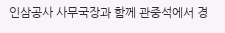인삼공사 사무국장과 함께 관중석에서 경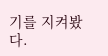기를 지켜봤다.